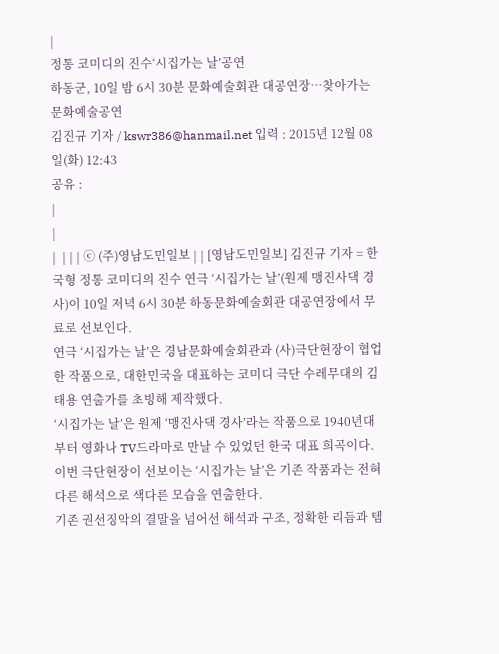|
정통 코미디의 진수‘시집가는 날’공연
하동군, 10일 밤 6시 30분 문화예술회관 대공연장…찾아가는 문화예술공연
김진규 기자 / kswr386@hanmail.net 입력 : 2015년 12월 08일(화) 12:43
공유 :
|
|
|  | | | ⓒ (주)영남도민일보 | | [영남도민일보] 김진규 기자 = 한국형 정통 코미디의 진수 연극 ‘시집가는 날’(원제 맹진사댁 경사)이 10일 저녁 6시 30분 하동문화예술회관 대공연장에서 무료로 선보인다.
연극 ‘시집가는 날’은 경남문화예술회관과 (사)극단현장이 협업한 작품으로, 대한민국을 대표하는 코미디 극단 수레무대의 김태용 연출가를 초빙해 제작했다.
‘시집가는 날’은 원제 ‘맹진사댁 경사’라는 작품으로 1940년대부터 영화나 TV드라마로 만날 수 있었던 한국 대표 희곡이다. 이번 극단현장이 선보이는 ‘시집가는 날’은 기존 작품과는 전혀 다른 해석으로 색다른 모습을 연출한다.
기존 권선징악의 결말을 넘어선 해석과 구조, 정확한 리듬과 템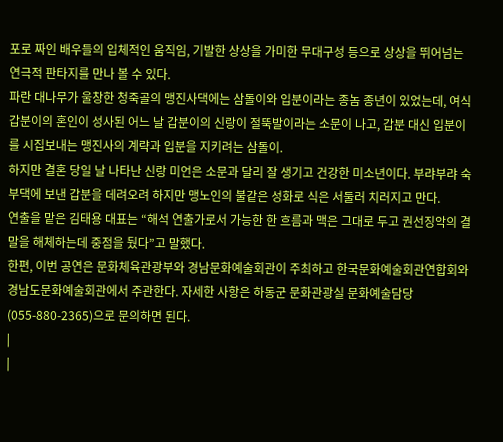포로 짜인 배우들의 입체적인 움직임, 기발한 상상을 가미한 무대구성 등으로 상상을 뛰어넘는 연극적 판타지를 만나 볼 수 있다.
파란 대나무가 울창한 청죽골의 맹진사댁에는 삼돌이와 입분이라는 종놈 종년이 있었는데, 여식 갑분이의 혼인이 성사된 어느 날 갑분이의 신랑이 절뚝발이라는 소문이 나고, 갑분 대신 입분이를 시집보내는 맹진사의 계략과 입분을 지키려는 삼돌이.
하지만 결혼 당일 날 나타난 신랑 미언은 소문과 달리 잘 생기고 건강한 미소년이다. 부랴부랴 숙부댁에 보낸 갑분을 데려오려 하지만 맹노인의 불같은 성화로 식은 서둘러 치러지고 만다.
연출을 맡은 김태용 대표는 “해석 연출가로서 가능한 한 흐름과 맥은 그대로 두고 권선징악의 결말을 해체하는데 중점을 뒀다”고 말했다.
한편, 이번 공연은 문화체육관광부와 경남문화예술회관이 주최하고 한국문화예술회관연합회와 경남도문화예술회관에서 주관한다. 자세한 사항은 하동군 문화관광실 문화예술담당(055-880-2365)으로 문의하면 된다.
|
|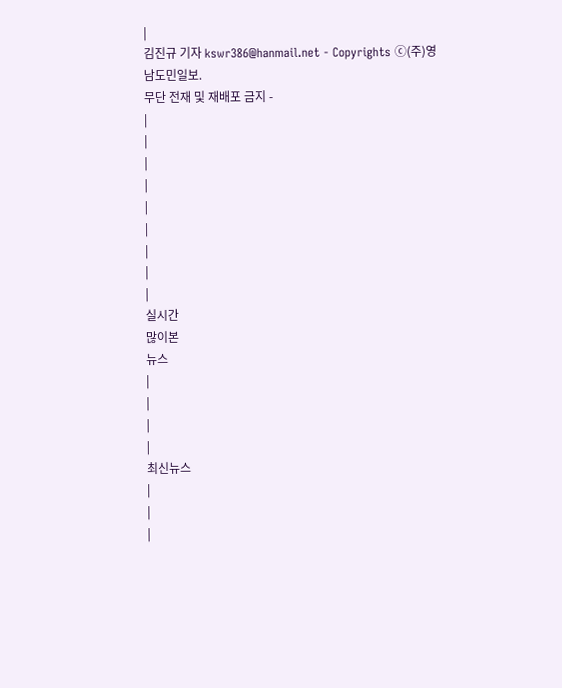|
김진규 기자 kswr386@hanmail.net - Copyrights ⓒ(주)영남도민일보.
무단 전재 및 재배포 금지 -
|
|
|
|
|
|
|
|
|
실시간
많이본
뉴스
|
|
|
|
최신뉴스
|
|
|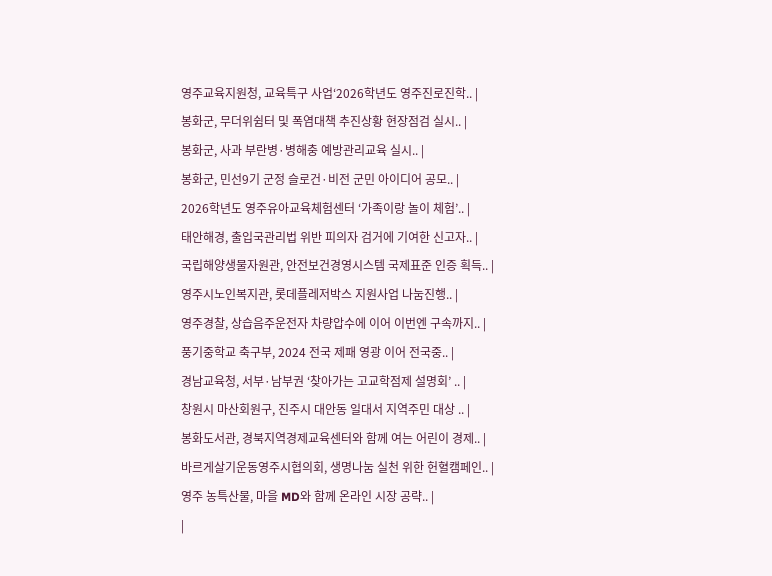영주교육지원청, 교육특구 사업‘2026학년도 영주진로진학.. |
봉화군, 무더위쉼터 및 폭염대책 추진상황 현장점검 실시.. |
봉화군, 사과 부란병·병해충 예방관리교육 실시.. |
봉화군, 민선9기 군정 슬로건·비전 군민 아이디어 공모.. |
2026학년도 영주유아교육체험센터 ‘가족이랑 놀이 체험’.. |
태안해경, 출입국관리법 위반 피의자 검거에 기여한 신고자.. |
국립해양생물자원관, 안전보건경영시스템 국제표준 인증 획득.. |
영주시노인복지관, 롯데플레저박스 지원사업 나눔진행.. |
영주경찰, 상습음주운전자 차량압수에 이어 이번엔 구속까지.. |
풍기중학교 축구부, 2024 전국 제패 영광 이어 전국중.. |
경남교육청, 서부·남부권 ‘찾아가는 고교학점제 설명회’ .. |
창원시 마산회원구, 진주시 대안동 일대서 지역주민 대상 .. |
봉화도서관, 경북지역경제교육센터와 함께 여는 어린이 경제.. |
바르게살기운동영주시협의회, 생명나눔 실천 위한 헌혈캠페인.. |
영주 농특산물, 마을 MD와 함께 온라인 시장 공략.. |
|